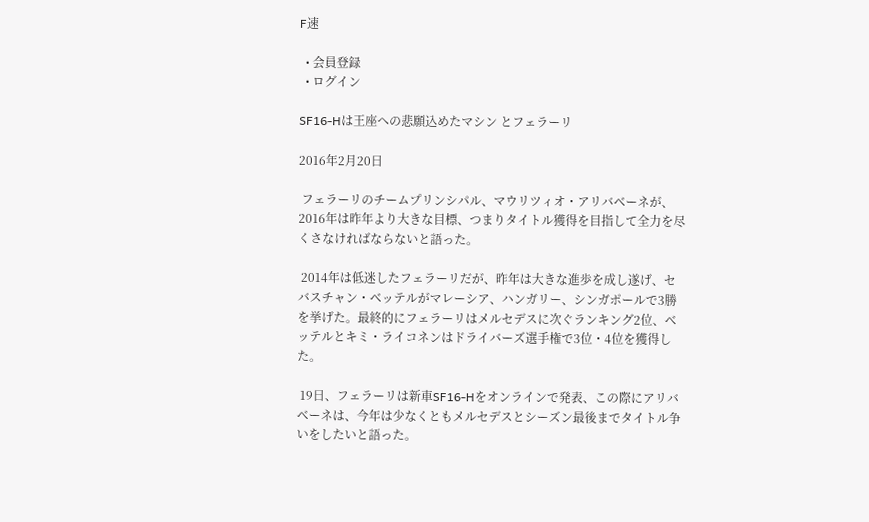F速

  • 会員登録
  • ログイン

SF16-Hは王座への悲願込めたマシン とフェラーリ

2016年2月20日

 フェラーリのチームプリンシパル、マウリツィオ・アリバベーネが、2016年は昨年より大きな目標、つまりタイトル獲得を目指して全力を尽くさなければならないと語った。

 2014年は低迷したフェラーリだが、昨年は大きな進歩を成し遂げ、セバスチャン・ベッテルがマレーシア、ハンガリー、シンガポールで3勝を挙げた。最終的にフェラーリはメルセデスに次ぐランキング2位、ベッテルとキミ・ライコネンはドライバーズ選手権で3位・4位を獲得した。

 19日、フェラーリは新車SF16-Hをオンラインで発表、この際にアリバベーネは、今年は少なくともメルセデスとシーズン最後までタイトル争いをしたいと語った。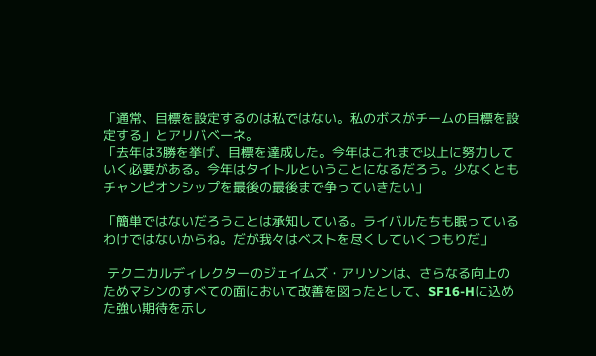「通常、目標を設定するのは私ではない。私のボスがチームの目標を設定する」とアリバベーネ。
「去年は3勝を挙げ、目標を達成した。今年はこれまで以上に努力していく必要がある。今年はタイトルということになるだろう。少なくともチャンピオンシップを最後の最後まで争っていきたい」

「簡単ではないだろうことは承知している。ライバルたちも眠っているわけではないからね。だが我々はベストを尽くしていくつもりだ」

 テクニカルディレクターのジェイムズ・アリソンは、さらなる向上のためマシンのすべての面において改善を図ったとして、SF16-Hに込めた強い期待を示し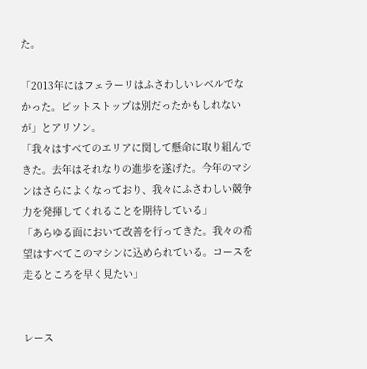た。

「2013年にはフェラーリはふさわしいレベルでなかった。ピットストップは別だったかもしれないが」とアリソン。
「我々はすべてのエリアに関して懸命に取り組んできた。去年はそれなりの進歩を遂げた。今年のマシンはさらによくなっており、我々にふさわしい競争力を発揮してくれることを期待している」
「あらゆる面において改善を行ってきた。我々の希望はすべてこのマシンに込められている。コースを走るところを早く見たい」


レース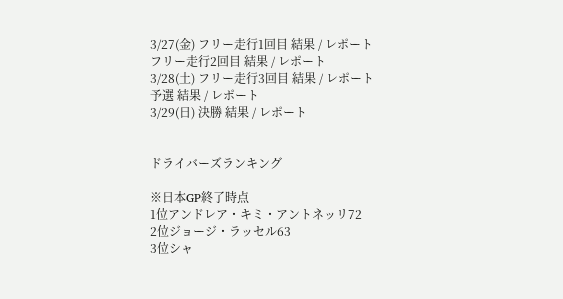3/27(金) フリー走行1回目 結果 / レポート
フリー走行2回目 結果 / レポート
3/28(土) フリー走行3回目 結果 / レポート
予選 結果 / レポート
3/29(日) 決勝 結果 / レポート


ドライバーズランキング

※日本GP終了時点
1位アンドレア・キミ・アントネッリ72
2位ジョージ・ラッセル63
3位シャ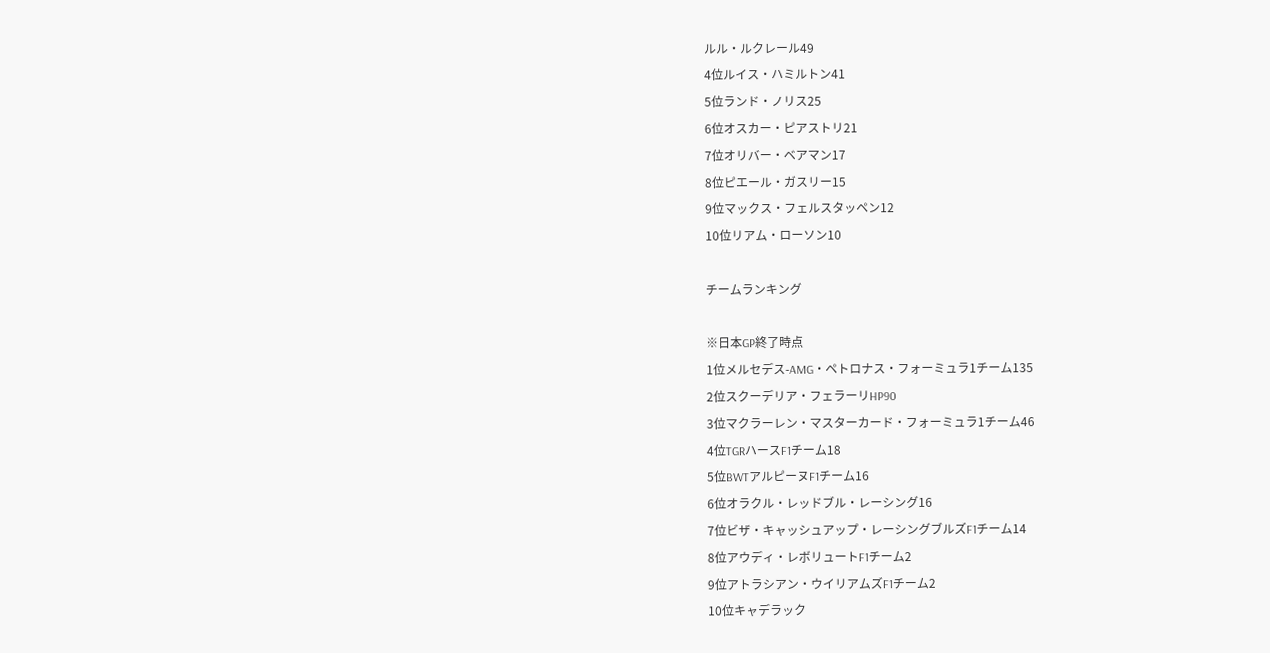ルル・ルクレール49
4位ルイス・ハミルトン41
5位ランド・ノリス25
6位オスカー・ピアストリ21
7位オリバー・ベアマン17
8位ピエール・ガスリー15
9位マックス・フェルスタッペン12
10位リアム・ローソン10

チームランキング

※日本GP終了時点
1位メルセデス-AMG・ペトロナス・フォーミュラ1チーム135
2位スクーデリア・フェラーリHP90
3位マクラーレン・マスターカード・フォーミュラ1チーム46
4位TGRハースF1チーム18
5位BWTアルピーヌF1チーム16
6位オラクル・レッドブル・レーシング16
7位ビザ・キャッシュアップ・レーシングブルズF1チーム14
8位アウディ・レボリュートF1チーム2
9位アトラシアン・ウイリアムズF1チーム2
10位キャデラック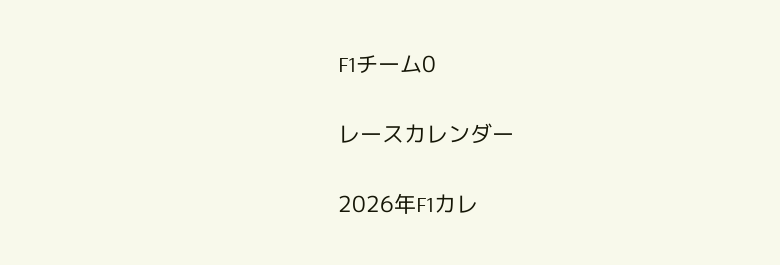F1チーム0

レースカレンダー

2026年F1カレ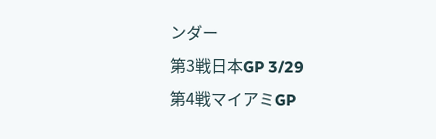ンダー
第3戦日本GP 3/29
第4戦マイアミGP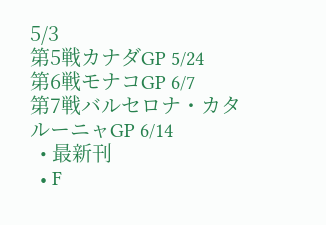5/3
第5戦カナダGP 5/24
第6戦モナコGP 6/7
第7戦バルセロナ・カタルーニャGP 6/14
  • 最新刊
  • F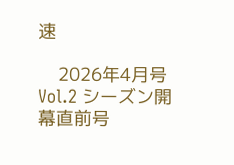速

    2026年4月号 Vol.2 シーズン開幕直前号